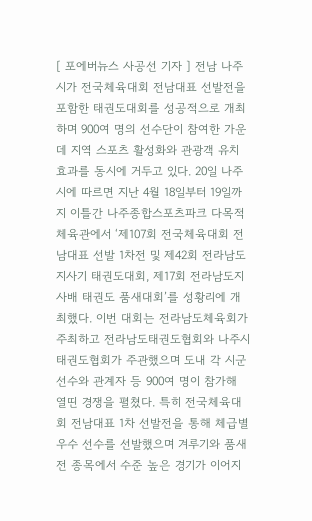[ 포에버뉴스 사공선 기자 ] 전남 나주시가 전국체육대회 전남대표 선발전을 포함한 태권도대회를 성공적으로 개최하며 900여 명의 선수단이 참여한 가운데 지역 스포츠 활성화와 관광객 유치 효과를 동시에 거두고 있다. 20일 나주시에 따르면 지난 4월 18일부터 19일까지 이틀간 나주종합스포츠파크 다목적체육관에서 ‘제107회 전국체육대회 전남대표 선발 1차전 및 제42회 전라남도지사기 태권도대회, 제17회 전라남도지사배 태권도 품새대회’를 성황리에 개최했다. 이번 대회는 전라남도체육회가 주최하고 전라남도태권도협회와 나주시태권도협회가 주관했으며 도내 각 시군 선수와 관계자 등 900여 명이 참가해 열띤 경쟁을 펼쳤다. 특히 전국체육대회 전남대표 1차 선발전을 통해 체급별 우수 선수를 선발했으며 겨루기와 품새 전 종목에서 수준 높은 경기가 이어지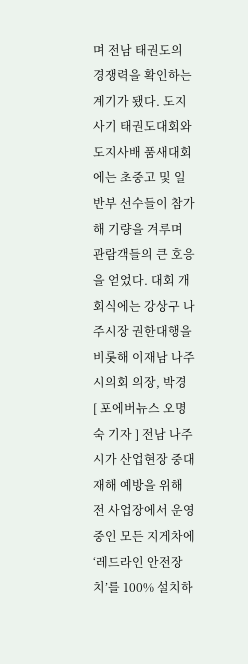며 전남 태권도의 경쟁력을 확인하는 계기가 됐다. 도지사기 태권도대회와 도지사배 품새대회에는 초중고 및 일반부 선수들이 참가해 기량을 겨루며 관람객들의 큰 호응을 얻었다. 대회 개회식에는 강상구 나주시장 권한대행을 비롯해 이재남 나주시의회 의장, 박경
[ 포에버뉴스 오명숙 기자 ] 전남 나주시가 산업현장 중대재해 예방을 위해 전 사업장에서 운영 중인 모든 지게차에 ‘레드라인 안전장치’를 100% 설치하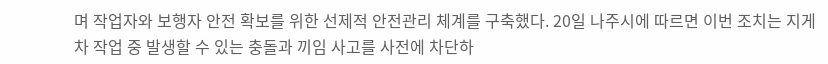며 작업자와 보행자 안전 확보를 위한 선제적 안전관리 체계를 구축했다. 20일 나주시에 따르면 이번 조치는 지게차 작업 중 발생할 수 있는 충돌과 끼임 사고를 사전에 차단하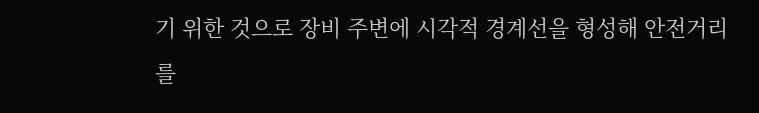기 위한 것으로 장비 주변에 시각적 경계선을 형성해 안전거리를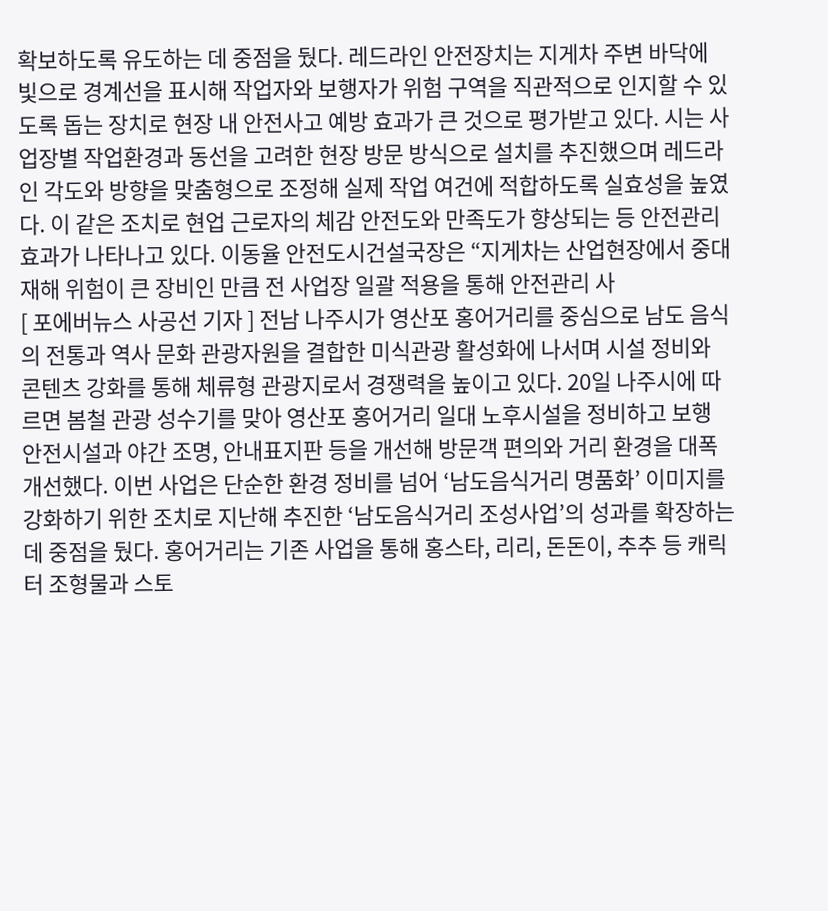확보하도록 유도하는 데 중점을 뒀다. 레드라인 안전장치는 지게차 주변 바닥에 빛으로 경계선을 표시해 작업자와 보행자가 위험 구역을 직관적으로 인지할 수 있도록 돕는 장치로 현장 내 안전사고 예방 효과가 큰 것으로 평가받고 있다. 시는 사업장별 작업환경과 동선을 고려한 현장 방문 방식으로 설치를 추진했으며 레드라인 각도와 방향을 맞춤형으로 조정해 실제 작업 여건에 적합하도록 실효성을 높였다. 이 같은 조치로 현업 근로자의 체감 안전도와 만족도가 향상되는 등 안전관리 효과가 나타나고 있다. 이동율 안전도시건설국장은 “지게차는 산업현장에서 중대재해 위험이 큰 장비인 만큼 전 사업장 일괄 적용을 통해 안전관리 사
[ 포에버뉴스 사공선 기자 ] 전남 나주시가 영산포 홍어거리를 중심으로 남도 음식의 전통과 역사 문화 관광자원을 결합한 미식관광 활성화에 나서며 시설 정비와 콘텐츠 강화를 통해 체류형 관광지로서 경쟁력을 높이고 있다. 20일 나주시에 따르면 봄철 관광 성수기를 맞아 영산포 홍어거리 일대 노후시설을 정비하고 보행 안전시설과 야간 조명, 안내표지판 등을 개선해 방문객 편의와 거리 환경을 대폭 개선했다. 이번 사업은 단순한 환경 정비를 넘어 ‘남도음식거리 명품화’ 이미지를 강화하기 위한 조치로 지난해 추진한 ‘남도음식거리 조성사업’의 성과를 확장하는 데 중점을 뒀다. 홍어거리는 기존 사업을 통해 홍스타, 리리, 돈돈이, 추추 등 캐릭터 조형물과 스토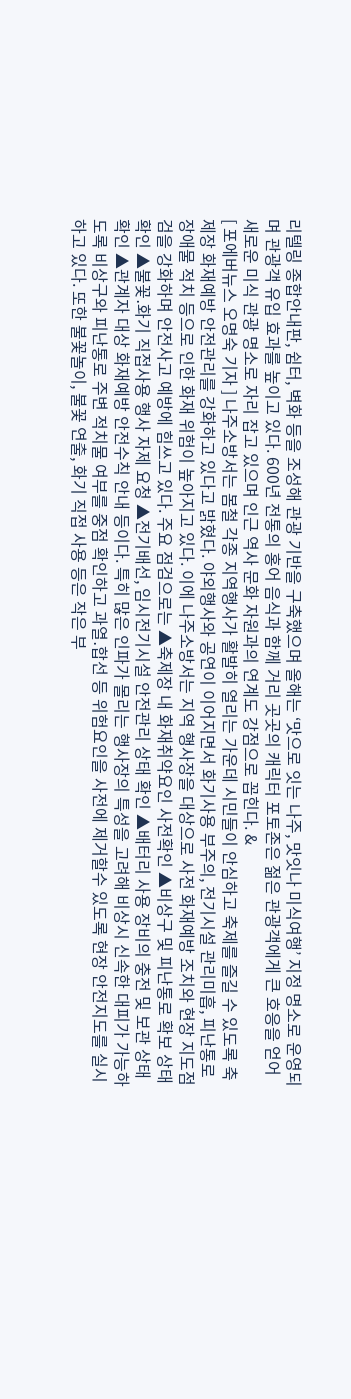리텔링 종합안내판, 쉼터, 벽화 등을 조성해 관광 기반을 구축했으며 올해는 ‘맛으로 잇는 나주, 맛잇나 미식여행’ 지정 명소로 운영되며 관광객 유입 효과를 높이고 있다. 600년 전통의 홍어 음식과 함께 거리 곳곳의 캐릭터 포토존은 젊은 관광객에게 큰 호응을 얻어 새로운 미식 관광 명소로 자리 잡고 있으며 인근 역사 문화 자원과의 연계도 강점으로 꼽힌다. &
[ 포에버뉴스 오명숙 기자 ] 나주소방서는 봄철 각종 지역행사가 활발히 열리는 가운데 시민들이 안심하고 축제를 즐길 수 있도록 축제장 화재예방 안전관리를 강화하고 있다고 밝혔다. 야외행사와 공연이 이어지면서 화기사용 부주의, 전기시설 관리미흡, 피난통로 장애물 적치 등으로 인한 화재 위험이 높아지고 있다. 이에 나주소방서는 지역 행사장을 대상으로 사전 화재예방 조치와 현장 지도점검을 강화하며 안전사고 예방에 힘쓰고 있다. 주요 점검으로는 ▲축제장 내 화재취약요인 사전확인 ▲비상구 및 피난통로 확보 상태 확인 ▲불꽃․화기 직접사용 행사 자제 요청 ▲전기배선, 임시전기시설 안전관리 상태 확인 ▲배터리 사용 장비의 충전 및 보관 상태 확인 ▲관계자 대상 화재예방 안전수칙 안내 등이다. 특히 많은 인파가 몰리는 행사장의 특성을 고려해 비상시 신속한 대피가 가능하도록 비상구와 피난통로 주변 적치물 여부를 중점 확인하고 과열․합선 등 위험요인을 사전에 제거할수 있도록 현장 안전지도를 실시하고 있다. 또한 불꽃놀이, 불꽃 연출, 화기 직접 사용 등은 작은 부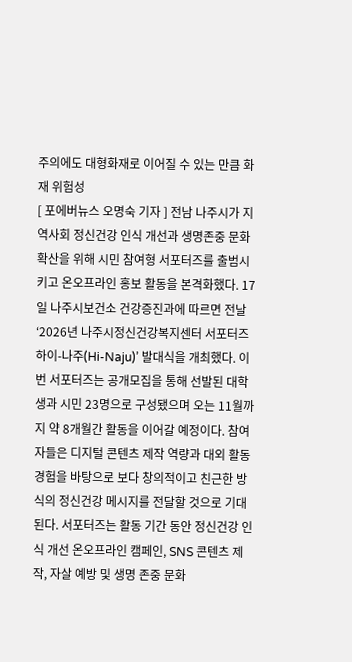주의에도 대형화재로 이어질 수 있는 만큼 화재 위험성
[ 포에버뉴스 오명숙 기자 ] 전남 나주시가 지역사회 정신건강 인식 개선과 생명존중 문화 확산을 위해 시민 참여형 서포터즈를 출범시키고 온오프라인 홍보 활동을 본격화했다. 17일 나주시보건소 건강증진과에 따르면 전날 ‘2026년 나주시정신건강복지센터 서포터즈 하이-나주(Hi-Naju)’ 발대식을 개최했다. 이번 서포터즈는 공개모집을 통해 선발된 대학생과 시민 23명으로 구성됐으며 오는 11월까지 약 8개월간 활동을 이어갈 예정이다. 참여자들은 디지털 콘텐츠 제작 역량과 대외 활동 경험을 바탕으로 보다 창의적이고 친근한 방식의 정신건강 메시지를 전달할 것으로 기대된다. 서포터즈는 활동 기간 동안 정신건강 인식 개선 온오프라인 캠페인, SNS 콘텐츠 제작, 자살 예방 및 생명 존중 문화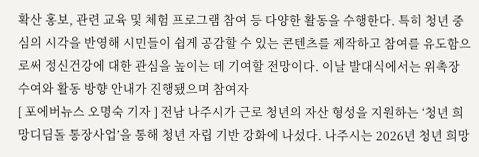확산 홍보, 관련 교육 및 체험 프로그램 참여 등 다양한 활동을 수행한다. 특히 청년 중심의 시각을 반영해 시민들이 쉽게 공감할 수 있는 콘텐츠를 제작하고 참여를 유도함으로써 정신건강에 대한 관심을 높이는 데 기여할 전망이다. 이날 발대식에서는 위촉장 수여와 활동 방향 안내가 진행됐으며 참여자
[ 포에버뉴스 오명숙 기자 ] 전남 나주시가 근로 청년의 자산 형성을 지원하는 ‘청년 희망디딤돌 통장사업’을 통해 청년 자립 기반 강화에 나섰다. 나주시는 2026년 청년 희망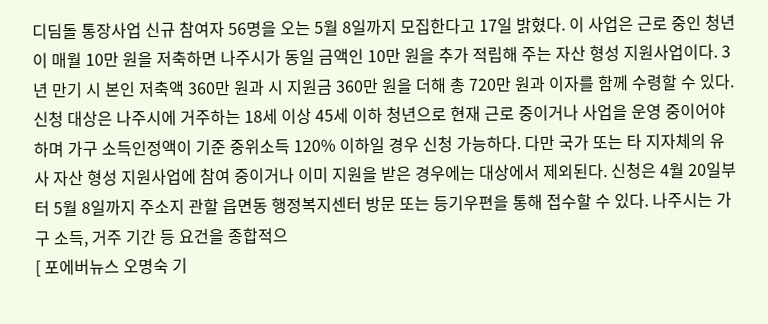디딤돌 통장사업 신규 참여자 56명을 오는 5월 8일까지 모집한다고 17일 밝혔다. 이 사업은 근로 중인 청년이 매월 10만 원을 저축하면 나주시가 동일 금액인 10만 원을 추가 적립해 주는 자산 형성 지원사업이다. 3년 만기 시 본인 저축액 360만 원과 시 지원금 360만 원을 더해 총 720만 원과 이자를 함께 수령할 수 있다. 신청 대상은 나주시에 거주하는 18세 이상 45세 이하 청년으로 현재 근로 중이거나 사업을 운영 중이어야 하며 가구 소득인정액이 기준 중위소득 120% 이하일 경우 신청 가능하다. 다만 국가 또는 타 지자체의 유사 자산 형성 지원사업에 참여 중이거나 이미 지원을 받은 경우에는 대상에서 제외된다. 신청은 4월 20일부터 5월 8일까지 주소지 관할 읍면동 행정복지센터 방문 또는 등기우편을 통해 접수할 수 있다. 나주시는 가구 소득, 거주 기간 등 요건을 종합적으
[ 포에버뉴스 오명숙 기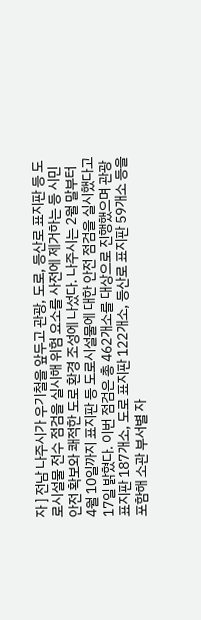자 ] 전남 나주시가 우기철을 앞두고 관광, 도로, 등산로 표지판 등 도로시설물 전수 점검을 실시해 위험 요소를 사전에 제거하는 등 시민 안전 확보와 쾌적한 도로 환경 조성에 나섰다. 나주시는 2월 말부터 4월 10일까지 표지판 등 도로시설물에 대한 안전 점검을 실시했다고 17일 밝혔다. 이번 점검은 총 462개소를 대상으로 진행했으며 관광 표지판 187개소, 도로 표지판 122개소, 등산로 표지판 59개소 등을 포함해 소관 부서별 자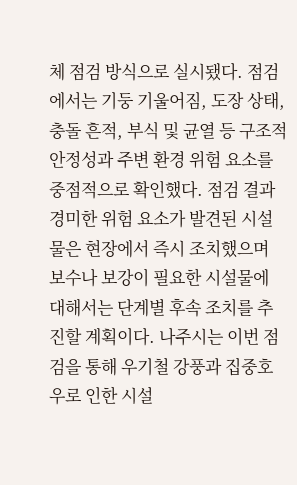체 점검 방식으로 실시됐다. 점검에서는 기둥 기울어짐, 도장 상태, 충돌 흔적, 부식 및 균열 등 구조적 안정성과 주변 환경 위험 요소를 중점적으로 확인했다. 점검 결과 경미한 위험 요소가 발견된 시설물은 현장에서 즉시 조치했으며 보수나 보강이 필요한 시설물에 대해서는 단계별 후속 조치를 추진할 계획이다. 나주시는 이번 점검을 통해 우기철 강풍과 집중호우로 인한 시설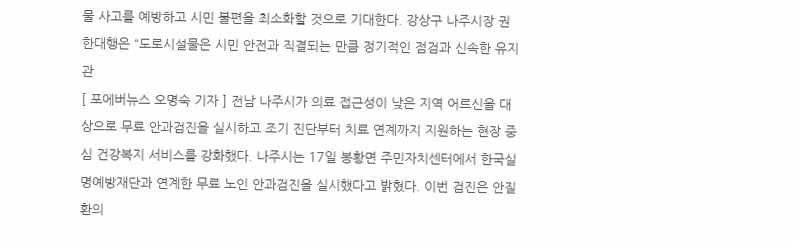물 사고를 예방하고 시민 불편을 최소화할 것으로 기대한다. 강상구 나주시장 권한대행은 “도로시설물은 시민 안전과 직결되는 만큼 정기적인 점검과 신속한 유지관
[ 포에버뉴스 오명숙 기자 ] 전남 나주시가 의료 접근성이 낮은 지역 어르신을 대상으로 무료 안과검진을 실시하고 조기 진단부터 치료 연계까지 지원하는 현장 중심 건강복지 서비스를 강화했다. 나주시는 17일 봉황면 주민자치센터에서 한국실명예방재단과 연계한 무료 노인 안과검진을 실시했다고 밝혔다. 이번 검진은 안질환의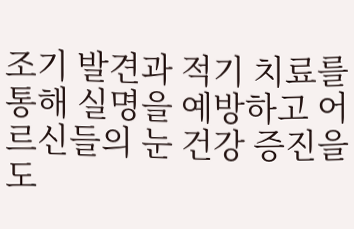조기 발견과 적기 치료를 통해 실명을 예방하고 어르신들의 눈 건강 증진을 도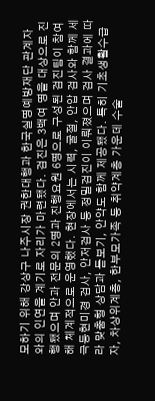모하기 위해 강상구 나주시장 권한대행과 한국실명예방재단 관계자와의 인연을 계기로 자리가 마련됐다. 검진은 3백여 명을 대상으로 진행됐으며 안과 전문의 2명과 진행요원 6명으로 구성된 검진팀이 참여해 체계적으로 운영했다. 현장에서는 시력, 굴절, 안압 검사와 함께 세극등현미경 검사, 안저검사 등 정밀검진이 이뤄졌으며 검사 결과에 따라 맞춤형 상담과 돋보기, 안약도 함께 제공됐다. 특히 기초생활수급자, 차상위계층, 한부모가족 등 취약계층 가운데 수술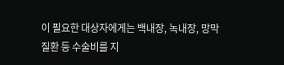이 필요한 대상자에게는 백내장, 녹내장, 망막질환 등 수술비를 지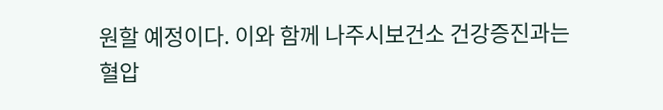원할 예정이다. 이와 함께 나주시보건소 건강증진과는 혈압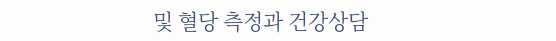및 혈당 측정과 건강상담